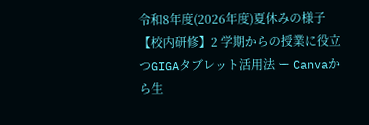令和8年度(2026年度)夏休みの様子
【校内研修】2 学期からの授業に役立つGIGAタブレット活用法 ー Canvaから生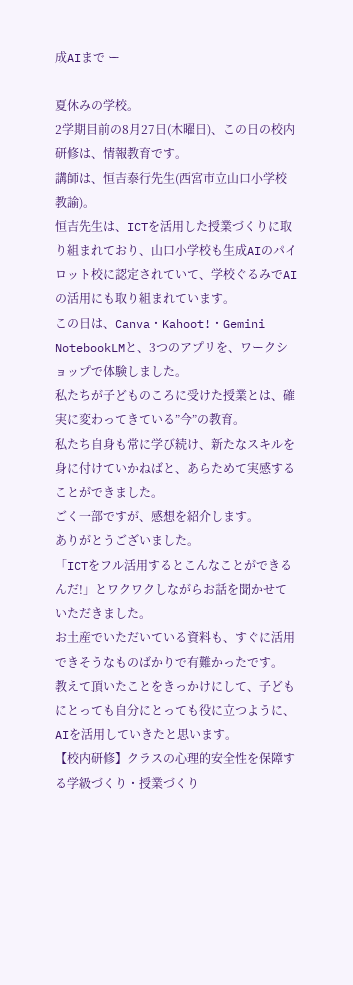成AIまで ー

夏休みの学校。
2学期目前の8月27日(木曜日)、この日の校内研修は、情報教育です。
講師は、恒吉泰行先生(西宮市立山口小学校教諭)。
恒吉先生は、ICTを活用した授業づくりに取り組まれており、山口小学校も生成AIのパイロット校に認定されていて、学校ぐるみでAIの活用にも取り組まれています。
この日は、Canva・Kahoot!・Gemini NotebookLMと、3つのアプリを、ワークショップで体験しました。
私たちが子どものころに受けた授業とは、確実に変わってきている”今”の教育。
私たち自身も常に学び続け、新たなスキルを身に付けていかねばと、あらためて実感することができました。
ごく一部ですが、感想を紹介します。
ありがとうございました。
「ICTをフル活用するとこんなことができるんだ!」とワクワクしながらお話を聞かせていただきました。
お土産でいただいている資料も、すぐに活用できそうなものばかりで有難かったです。
教えて頂いたことをきっかけにして、子どもにとっても自分にとっても役に立つように、AIを活用していきたと思います。
【校内研修】クラスの心理的安全性を保障する学級づくり・授業づくり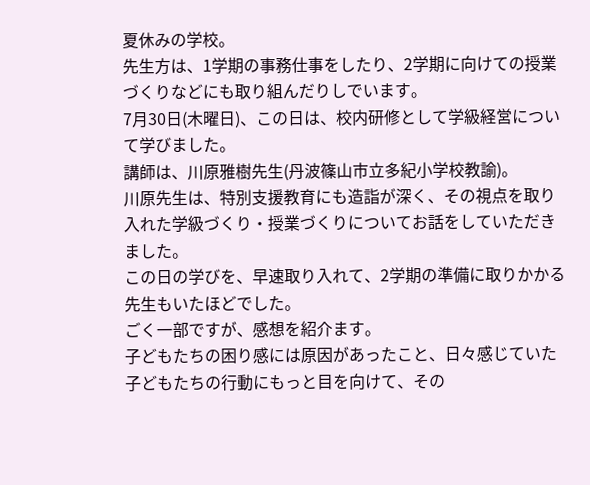夏休みの学校。
先生方は、1学期の事務仕事をしたり、2学期に向けての授業づくりなどにも取り組んだりしでいます。
7月30日(木曜日)、この日は、校内研修として学級経営について学びました。
講師は、川原雅樹先生(丹波篠山市立多紀小学校教諭)。
川原先生は、特別支援教育にも造詣が深く、その視点を取り入れた学級づくり・授業づくりについてお話をしていただきました。
この日の学びを、早速取り入れて、2学期の準備に取りかかる先生もいたほどでした。
ごく一部ですが、感想を紹介ます。
子どもたちの困り感には原因があったこと、日々感じていた子どもたちの行動にもっと目を向けて、その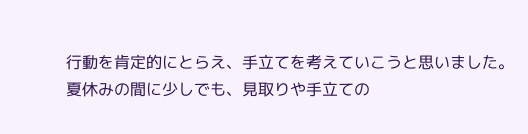行動を肯定的にとらえ、手立てを考えていこうと思いました。
夏休みの間に少しでも、見取りや手立ての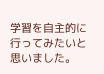学習を自主的に行ってみたいと思いました。